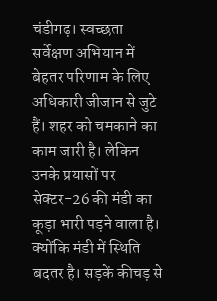चंडीगढ़। स्वच्छता सर्वेक्षण अभियान में बेहतर परिणाम के लिए अधिकारी जीजान से जुटे हैं। शहर को चमकाने का काम जारी है। लेकिन उनके प्रयासों पर सेक्टर-26 की मंडी का कूड़ा भारी पड़ने वाला है। क्योंकि मंडी में स्थिति बदतर है। सड़कें कीचड़ से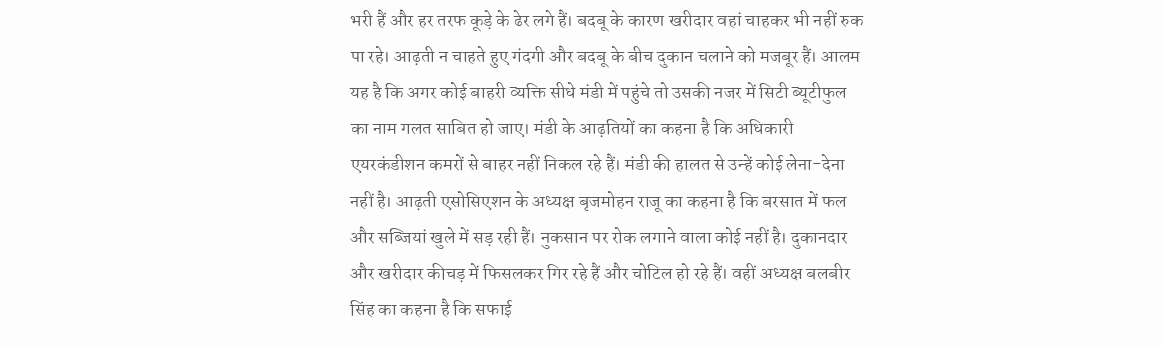भरी हैं और हर तरफ कूड़े के ढेर लगे हैं। बदबू के कारण खरीदार वहां चाहकर भी नहीं रुक पा रहे। आढ़ती न चाहते हुए गंदगी और बदबू के बीच दुकान चलाने को मजबूर हैं। आलम यह है कि अगर कोई बाहरी व्यक्ति सीधे मंडी में पहुंचे तो उसकी नजर में सिटी ब्यूटीफुल का नाम गलत साबित हो जाए। मंडी के आढ़तियों का कहना है कि अधिकारी एयरकंडीशन कमरों से बाहर नहीं निकल रहे हैं। मंडी की हालत से उन्हें कोई लेना-देना नहीं है। आढ़ती एसोसिएशन के अध्यक्ष बृजमोहन राजू का कहना है कि बरसात में फल और सब्जियां खुले में सड़ रही हैं। नुकसान पर रोक लगाने वाला कोई नहीं है। दुकानदार और खरीदार कीचड़ में फिसलकर गिर रहे हैं और चोटिल हो रहे हैं। वहीं अध्यक्ष बलबीर सिंह का कहना है कि सफाई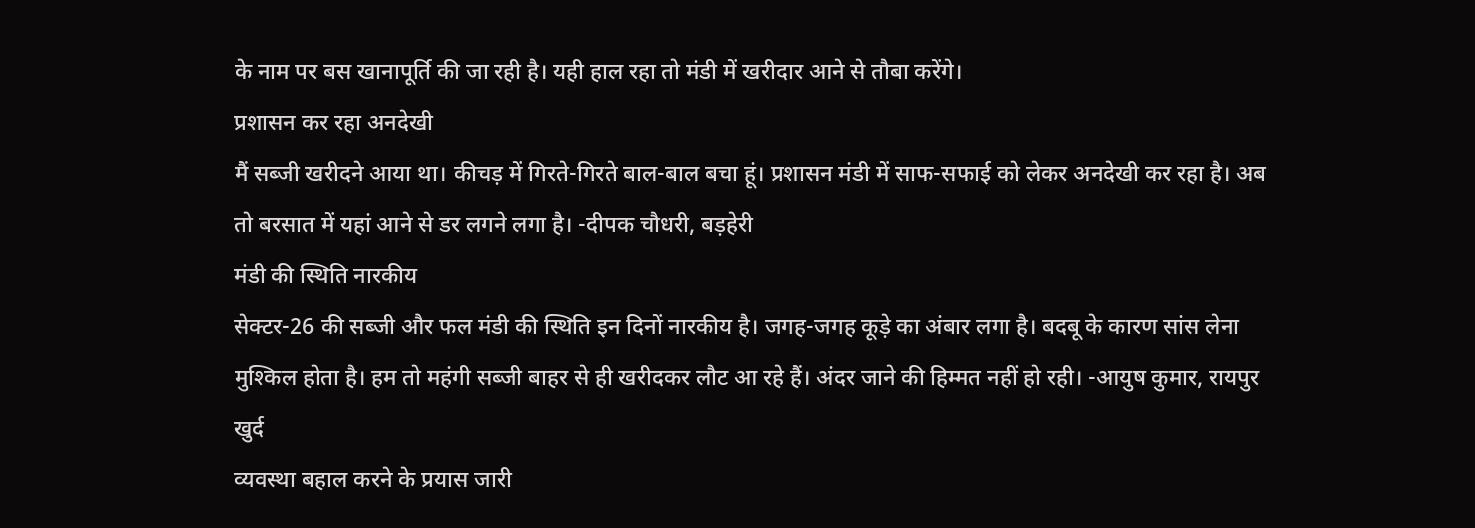के नाम पर बस खानापूर्ति की जा रही है। यही हाल रहा तो मंडी में खरीदार आने से तौबा करेंगे।
प्रशासन कर रहा अनदेखी
मैं सब्जी खरीदने आया था। कीचड़ में गिरते-गिरते बाल-बाल बचा हूं। प्रशासन मंडी में साफ-सफाई को लेकर अनदेखी कर रहा है। अब तो बरसात में यहां आने से डर लगने लगा है। -दीपक चौधरी, बड़हेरी
मंडी की स्थिति नारकीय
सेक्टर-26 की सब्जी और फल मंडी की स्थिति इन दिनों नारकीय है। जगह-जगह कूड़े का अंबार लगा है। बदबू के कारण सांस लेना मुश्किल होता है। हम तो महंगी सब्जी बाहर से ही खरीदकर लौट आ रहे हैं। अंदर जाने की हिम्मत नहीं हो रही। -आयुष कुमार, रायपुर खुर्द
व्यवस्था बहाल करने के प्रयास जारी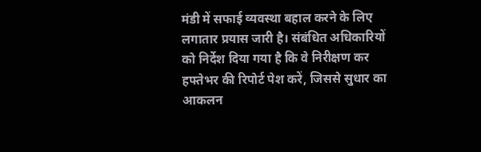मंडी में सफाई व्यवस्था बहाल करने के लिए लगातार प्रयास जारी है। संबंधित अधिकारियों को निर्देश दिया गया है कि वे निरीक्षण कर हफ्तेभर की रिपोर्ट पेश करें, जिससे सुधार का आकलन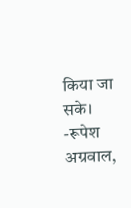किया जा सके। -रूपेश अग्रवाल,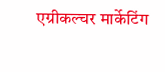एग्रीकल्चर मार्केटिंग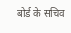बोर्ड के सचिव